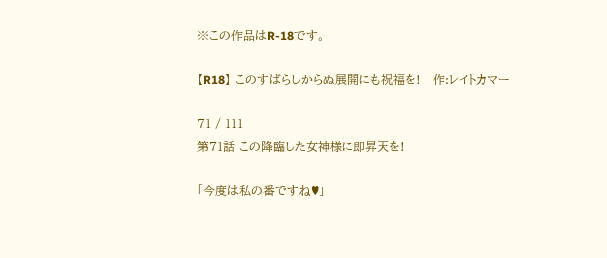※この作品はR-18です。

【R18】 このすばらしからぬ展開にも祝福を!   作:レイトカマー

71 / 111
第71話 この降臨した女神様に即昇天を!

「今度は私の番ですね♥」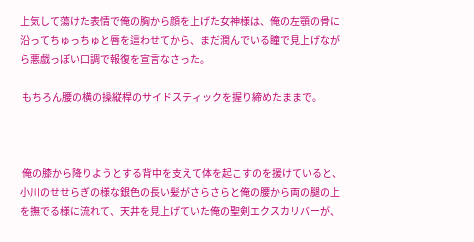上気して蕩けた表情で俺の胸から顔を上げた女神様は、俺の左顎の骨に沿ってちゅっちゅと唇を這わせてから、まだ潤んでいる瞳で見上げながら悪戯っぽい口調で報復を宣言なさった。

 もちろん腰の横の操縦桿のサイドスティックを握り締めたままで。



 俺の膝から降りようとする背中を支えて体を起こすのを援けていると、小川のせせらぎの様な銀色の長い髪がさらさらと俺の腰から両の腿の上を撫でる様に流れて、天井を見上げていた俺の聖剣エクスカリバーが、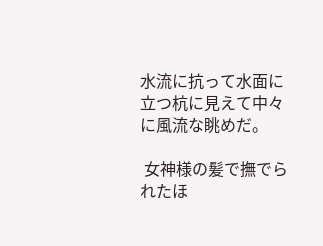水流に抗って水面に立つ杭に見えて中々に風流な眺めだ。

 女神様の髪で撫でられたほ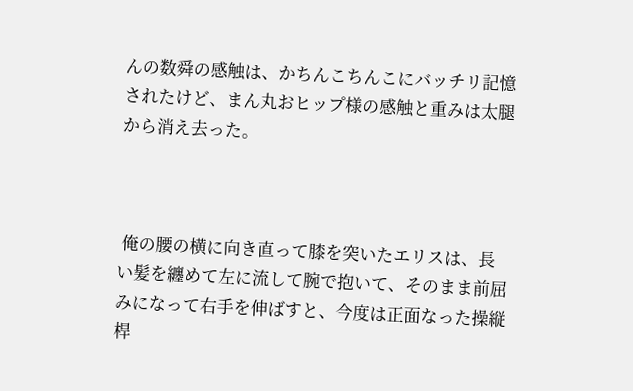んの数舜の感触は、かちんこちんこにバッチリ記憶されたけど、まん丸おヒップ様の感触と重みは太腿から消え去った。



 俺の腰の横に向き直って膝を突いたエリスは、長い髪を纏めて左に流して腕で抱いて、そのまま前屈みになって右手を伸ばすと、今度は正面なった操縦桿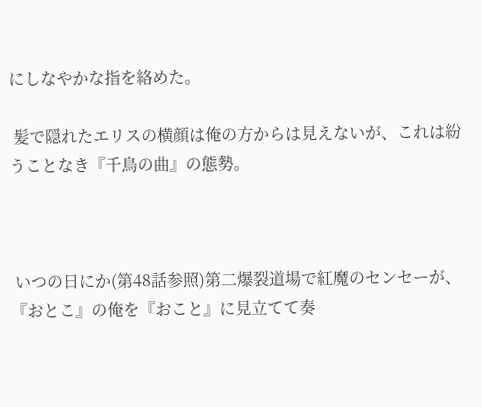にしなやかな指を絡めた。

 髪で隠れたエリスの横顔は俺の方からは見えないが、これは紛うことなき『千鳥の曲』の態勢。



 いつの日にか(第48話参照)第二爆裂道場で紅魔のセンセーが、『おとこ』の俺を『おこと』に見立てて奏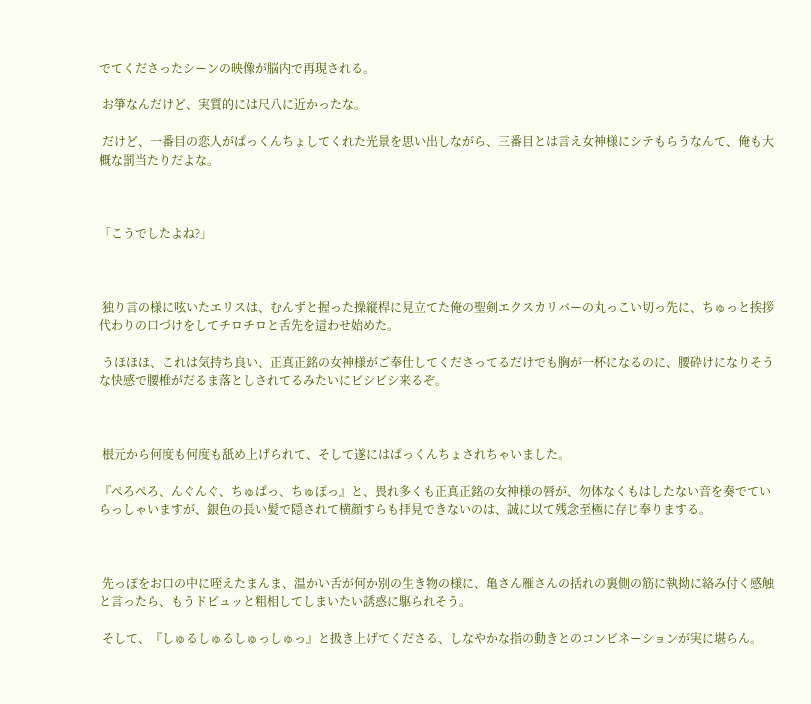でてくださったシーンの映像が脳内で再現される。

 お箏なんだけど、実質的には尺八に近かったな。

 だけど、一番目の恋人がぱっくんちょしてくれた光景を思い出しながら、三番目とは言え女神様にシテもらうなんて、俺も大概な罰当たりだよな。



「こうでしたよね?」



 独り言の様に呟いたエリスは、むんずと握った操縦桿に見立てた俺の聖剣エクスカリバーの丸っこい切っ先に、ちゅっと挨拶代わりの口づけをしてチロチロと舌先を這わせ始めた。

 うほほほ、これは気持ち良い、正真正銘の女神様がご奉仕してくださってるだけでも胸が一杯になるのに、腰砕けになりそうな快感で腰椎がだるま落としされてるみたいにビシビシ来るぞ。



 根元から何度も何度も舐め上げられて、そして遂にはぱっくんちょされちゃいました。

『ぺろぺろ、んぐんぐ、ちゅぱっ、ちゅぽっ』と、畏れ多くも正真正銘の女神様の唇が、勿体なくもはしたない音を奏でていらっしゃいますが、銀色の長い髪で隠されて横顔すらも拝見できないのは、誠に以て残念至極に存じ奉りまする。



 先っぽをお口の中に咥えたまんま、温かい舌が何か別の生き物の様に、亀さん雁さんの括れの裏側の筋に執拗に絡み付く感触と言ったら、もうドピュッと粗相してしまいたい誘惑に駆られそう。

 そして、『しゅるしゅるしゅっしゅっ』と扱き上げてくださる、しなやかな指の動きとのコンビネーションが実に堪らん。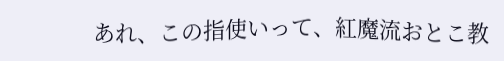あれ、この指使いって、紅魔流おとこ教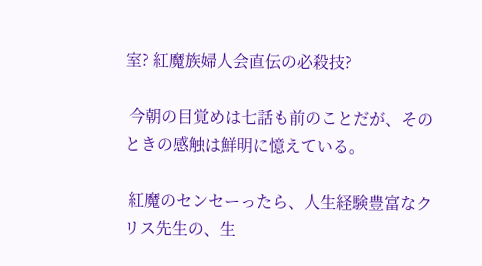室? 紅魔族婦人会直伝の必殺技?

 今朝の目覚めは七話も前のことだが、そのときの感触は鮮明に憶えている。

 紅魔のセンセーったら、人生経験豊富なクリス先生の、生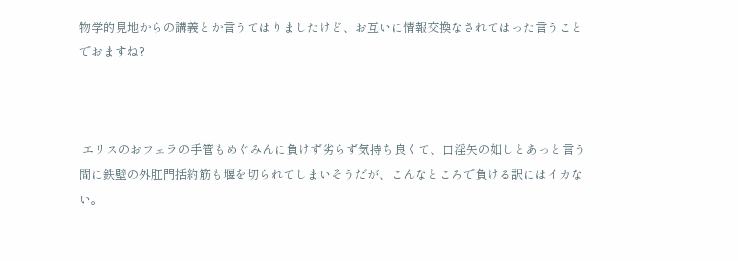物学的見地からの講義とか言うてはりましたけど、お互いに情報交換なされてはった言うことでおますね?



 エリスのおフェラの手管もめぐみんに負けず劣らず気持ち良くて、口淫矢の如しとあっと言う間に鉄壁の外肛門括約筋も堰を切られてしまいそうだが、こんなところで負ける訳にはイカない。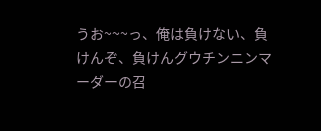うお~~~っ、俺は負けない、負けんぞ、負けんグウチンニンマーダーの召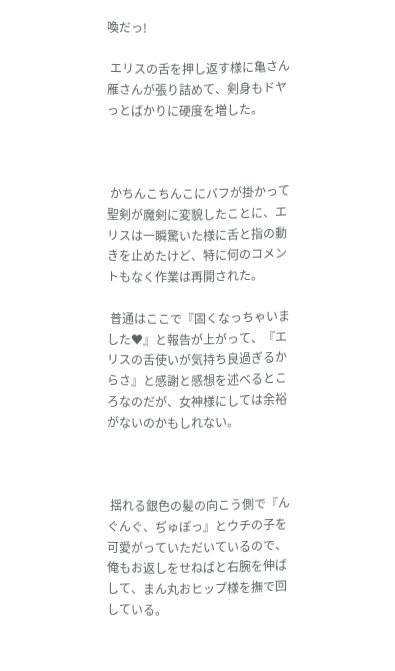喚だっ!

 エリスの舌を押し返す様に亀さん雁さんが張り詰めて、剣身もドヤっとばかりに硬度を増した。



 かちんこちんこにバフが掛かって聖剣が魔剣に変貌したことに、エリスは一瞬驚いた様に舌と指の動きを止めたけど、特に何のコメントもなく作業は再開された。

 普通はここで『固くなっちゃいました♥』と報告が上がって、『エリスの舌使いが気持ち良過ぎるからさ』と感謝と感想を述べるところなのだが、女神様にしては余裕がないのかもしれない。



 揺れる銀色の髪の向こう側で『んぐんぐ、ぢゅぽっ』とウチの子を可愛がっていただいているので、俺もお返しをせねばと右腕を伸ばして、まん丸おヒップ様を撫で回している。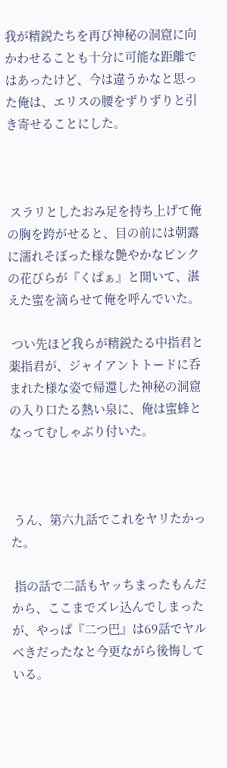我が精鋭たちを再び神秘の洞窟に向かわせることも十分に可能な距離ではあったけど、今は違うかなと思った俺は、エリスの腰をずりずりと引き寄せることにした。



 スラリとしたおみ足を持ち上げて俺の胸を跨がせると、目の前には朝露に濡れそぼった様な艶やかなピンクの花びらが『くぱぁ』と開いて、湛えた蜜を滴らせて俺を呼んでいた。

 つい先ほど我らが精鋭たる中指君と薬指君が、ジャイアントトードに呑まれた様な姿で帰還した神秘の洞窟の入り口たる熱い泉に、俺は蜜蜂となってむしゃぶり付いた。



 うん、第六九話でこれをヤリたかった。

 指の話で二話もヤッちまったもんだから、ここまでズレ込んでしまったが、やっぱ『二つ巴』は69話でヤルべきだったなと今更ながら後悔している。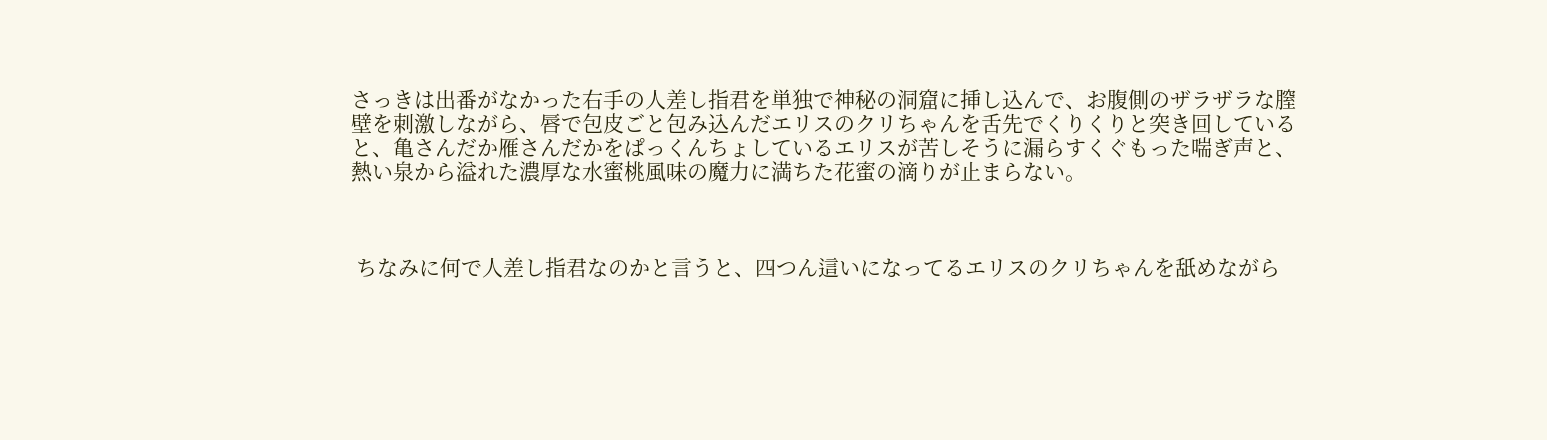さっきは出番がなかった右手の人差し指君を単独で神秘の洞窟に挿し込んで、お腹側のザラザラな膣壁を刺激しながら、唇で包皮ごと包み込んだエリスのクリちゃんを舌先でくりくりと突き回していると、亀さんだか雁さんだかをぱっくんちょしているエリスが苦しそうに漏らすくぐもった喘ぎ声と、熱い泉から溢れた濃厚な水蜜桃風味の魔力に満ちた花蜜の滴りが止まらない。



 ちなみに何で人差し指君なのかと言うと、四つん這いになってるエリスのクリちゃんを舐めながら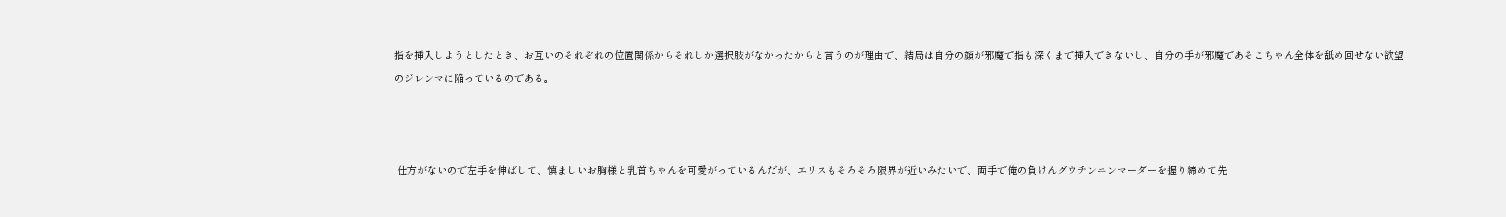指を挿入しようとしたとき、お互いのそれぞれの位置関係からそれしか選択肢がなかったからと言うのが理由で、結局は自分の顔が邪魔で指も深くまで挿入できないし、自分の手が邪魔であそこちゃん全体を舐め回せない欲望のジレンマに陥っているのである。



 仕方がないので左手を伸ばして、慎ましいお胸様と乳首ちゃんを可愛がっているんだが、エリスもそろそろ限界が近いみたいで、両手で俺の負けんグウチンニンマーダーを握り締めて先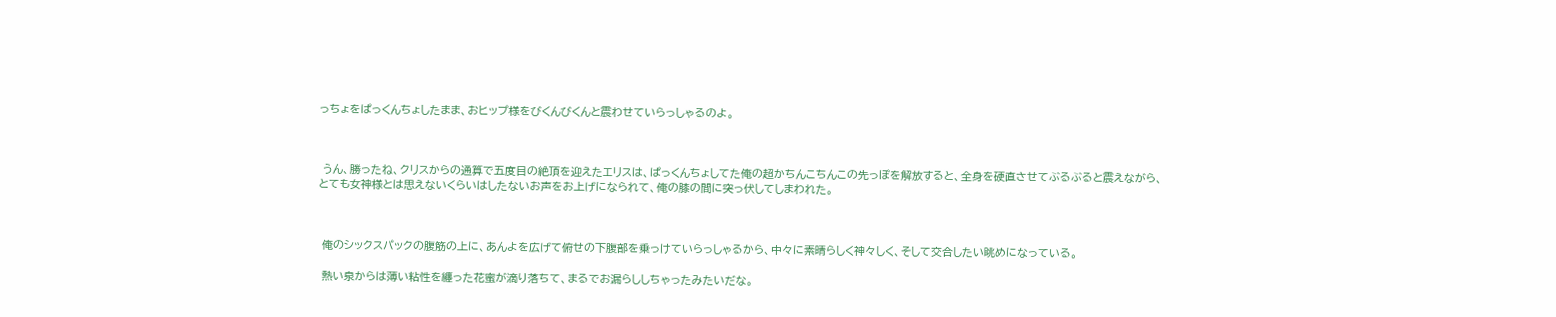っちょをぱっくんちょしたまま、おヒップ様をびくんびくんと震わせていらっしゃるのよ。



 うん、勝ったね、クリスからの通算で五度目の絶頂を迎えたエリスは、ぱっくんちょしてた俺の超かちんこちんこの先っぽを解放すると、全身を硬直させてぶるぶると震えながら、とても女神様とは思えないくらいはしたないお声をお上げになられて、俺の膝の間に突っ伏してしまわれた。



 俺のシックスパックの腹筋の上に、あんよを広げて俯せの下腹部を乗っけていらっしゃるから、中々に素晴らしく神々しく、そして交合したい眺めになっている。

 熱い泉からは薄い粘性を纏った花蜜が滴り落ちて、まるでお漏らししちゃったみたいだな。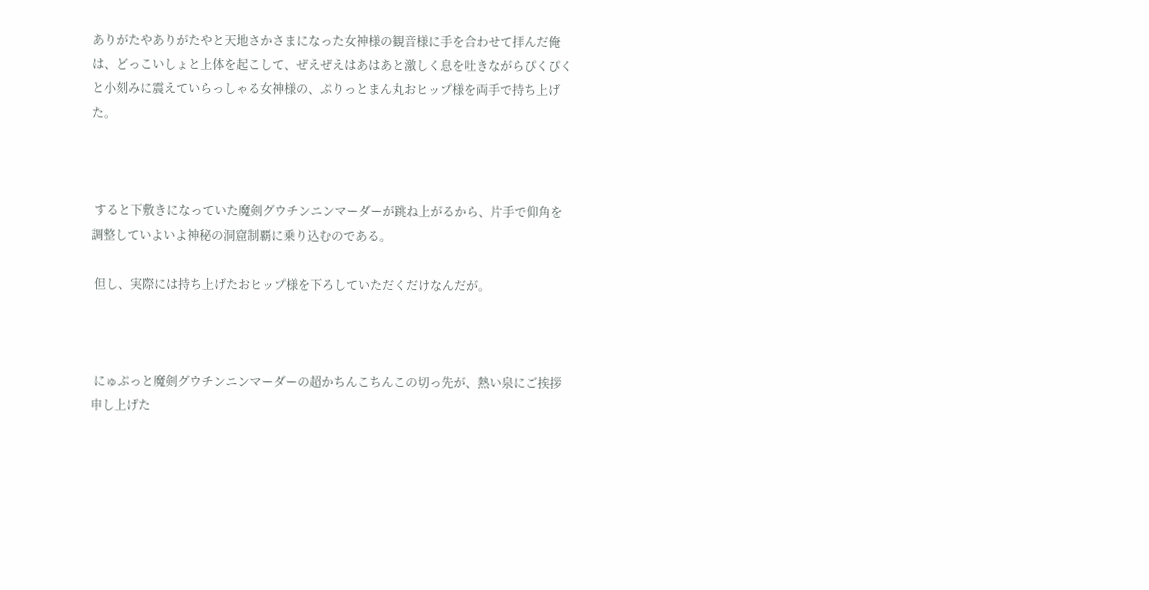ありがたやありがたやと天地さかさまになった女神様の観音様に手を合わせて拝んだ俺は、どっこいしょと上体を起こして、ぜえぜえはあはあと激しく息を吐きながらぴくぴくと小刻みに震えていらっしゃる女神様の、ぷりっとまん丸おヒップ様を両手で持ち上げた。



 すると下敷きになっていた魔剣グウチンニンマーダーが跳ね上がるから、片手で仰角を調整していよいよ神秘の洞窟制覇に乗り込むのである。

 但し、実際には持ち上げたおヒップ様を下ろしていただくだけなんだが。



 にゅぷっと魔剣グウチンニンマーダーの超かちんこちんこの切っ先が、熱い泉にご挨拶申し上げた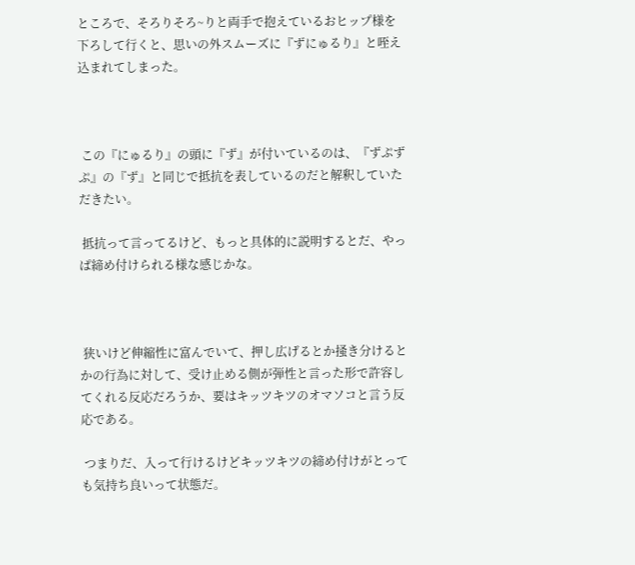ところで、そろりそろ~りと両手で抱えているおヒップ様を下ろして行くと、思いの外スムーズに『ずにゅるり』と咥え込まれてしまった。



 この『にゅるり』の頭に『ず』が付いているのは、『ずぷずぷ』の『ず』と同じで抵抗を表しているのだと解釈していただきたい。

 抵抗って言ってるけど、もっと具体的に説明するとだ、やっぱ締め付けられる様な感じかな。



 狭いけど伸縮性に富んでいて、押し広げるとか掻き分けるとかの行為に対して、受け止める側が弾性と言った形で許容してくれる反応だろうか、要はキッツキツのオマソコと言う反応である。

 つまりだ、入って行けるけどキッツキツの締め付けがとっても気持ち良いって状態だ。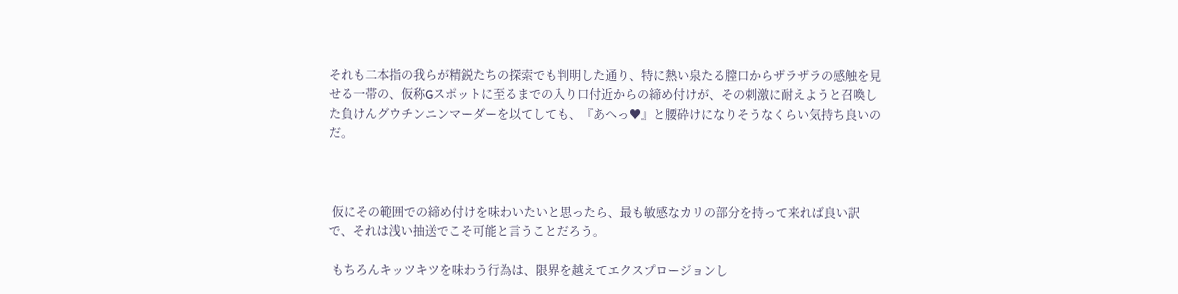それも二本指の我らが精鋭たちの探索でも判明した通り、特に熱い泉たる膣口からザラザラの感触を見せる一帯の、仮称Gスポットに至るまでの入り口付近からの締め付けが、その刺激に耐えようと召喚した負けんグウチンニンマーダーを以てしても、『あへっ♥』と腰砕けになりそうなくらい気持ち良いのだ。



 仮にその範囲での締め付けを味わいたいと思ったら、最も敏感なカリの部分を持って来れば良い訳で、それは浅い抽送でこそ可能と言うことだろう。

 もちろんキッツキツを味わう行為は、限界を越えてエクスプロージョンし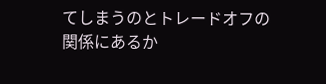てしまうのとトレードオフの関係にあるか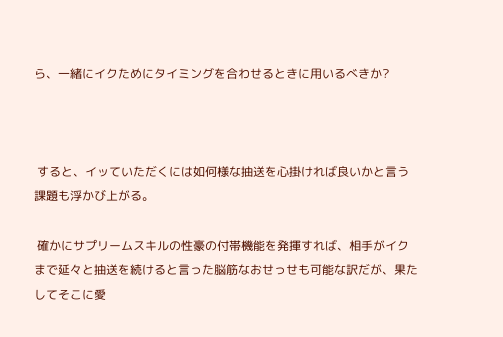ら、一緒にイクためにタイミングを合わせるときに用いるべきか?



 すると、イッていただくには如何様な抽送を心掛ければ良いかと言う課題も浮かび上がる。

 確かにサプリームスキルの性豪の付帯機能を発揮すれば、相手がイクまで延々と抽送を続けると言った脳筋なおせっせも可能な訳だが、果たしてそこに愛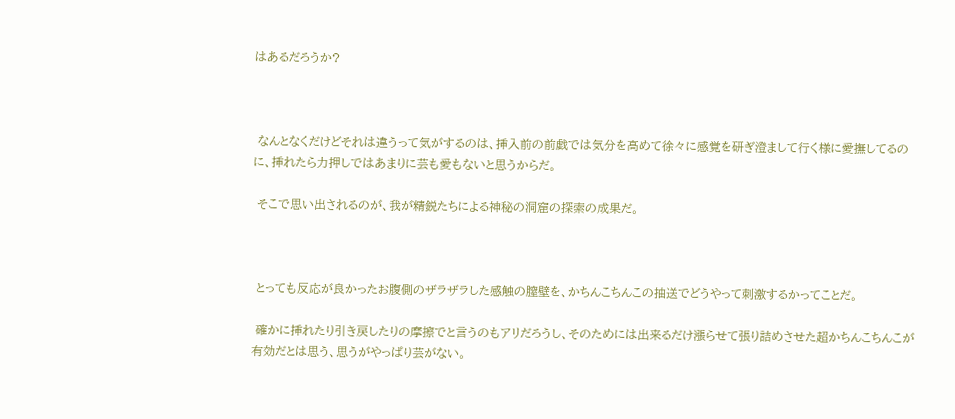はあるだろうか?



 なんとなくだけどそれは違うって気がするのは、挿入前の前戯では気分を高めて徐々に感覚を研ぎ澄まして行く様に愛撫してるのに、挿れたら力押しではあまりに芸も愛もないと思うからだ。

 そこで思い出されるのが、我が精鋭たちによる神秘の洞窟の探索の成果だ。



 とっても反応が良かったお腹側のザラザラした感触の膣壁を、かちんこちんこの抽送でどうやって刺激するかってことだ。

 確かに挿れたり引き戻したりの摩擦でと言うのもアリだろうし、そのためには出来るだけ漲らせて張り詰めさせた超かちんこちんこが有効だとは思う、思うがやっぱり芸がない。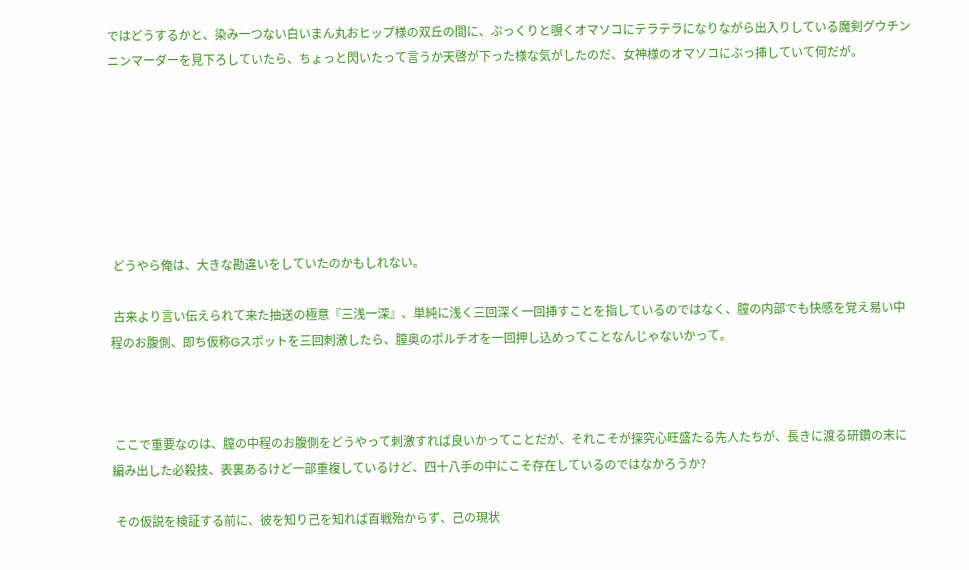ではどうするかと、染み一つない白いまん丸おヒップ様の双丘の間に、ぷっくりと覗くオマソコにテラテラになりながら出入りしている魔剣グウチンニンマーダーを見下ろしていたら、ちょっと閃いたって言うか天啓が下った様な気がしたのだ、女神様のオマソコにぶっ挿していて何だが。







 どうやら俺は、大きな勘違いをしていたのかもしれない。

 古来より言い伝えられて来た抽送の極意『三浅一深』、単純に浅く三回深く一回挿すことを指しているのではなく、膣の内部でも快感を覚え易い中程のお腹側、即ち仮称Gスポットを三回刺激したら、膣奥のポルチオを一回押し込めってことなんじゃないかって。



 ここで重要なのは、膣の中程のお腹側をどうやって刺激すれば良いかってことだが、それこそが探究心旺盛たる先人たちが、長きに渡る研鑽の末に編み出した必殺技、表裏あるけど一部重複しているけど、四十八手の中にこそ存在しているのではなかろうか?

 その仮説を検証する前に、彼を知り己を知れば百戦殆からず、己の現状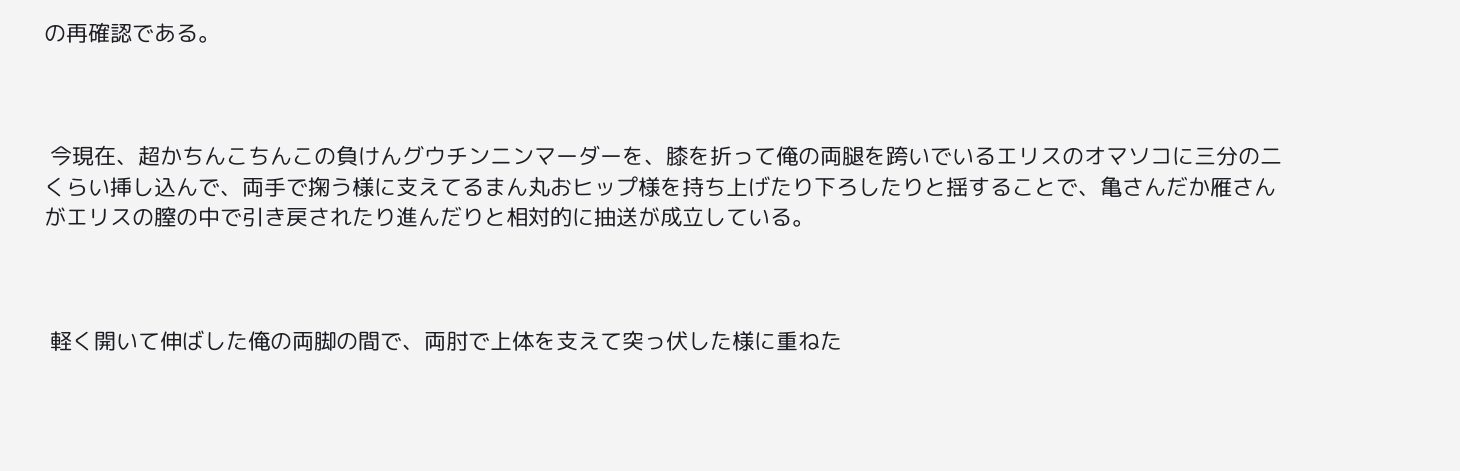の再確認である。



 今現在、超かちんこちんこの負けんグウチンニンマーダーを、膝を折って俺の両腿を跨いでいるエリスのオマソコに三分の二くらい挿し込んで、両手で掬う様に支えてるまん丸おヒップ様を持ち上げたり下ろしたりと揺することで、亀さんだか雁さんがエリスの膣の中で引き戻されたり進んだりと相対的に抽送が成立している。



 軽く開いて伸ばした俺の両脚の間で、両肘で上体を支えて突っ伏した様に重ねた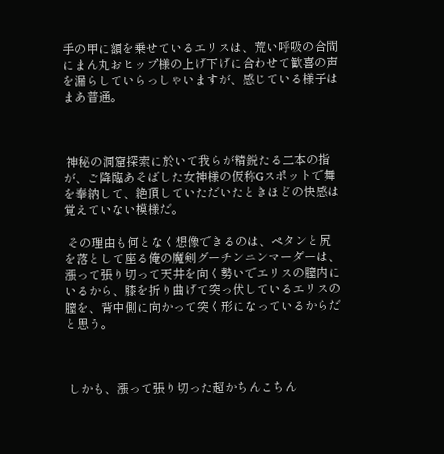手の甲に額を乗せているエリスは、荒い呼吸の合間にまん丸おヒップ様の上げ下げに合わせて歓喜の声を漏らしていらっしゃいますが、感じている様子はまあ普通。



 神秘の洞窟探索に於いて我らが精鋭たる二本の指が、ご降臨あそばした女神様の仮称Gスポットで舞を奉納して、絶頂していただいたときほどの快感は覚えていない模様だ。

 その理由も何となく想像できるのは、ペタンと尻を落として座る俺の魔剣グーチンニンマーダーは、漲って張り切って天井を向く勢いでエリスの膣内にいるから、膝を折り曲げて突っ伏しているエリスの膣を、背中側に向かって突く形になっているからだと思う。



 しかも、漲って張り切った超かちんこちん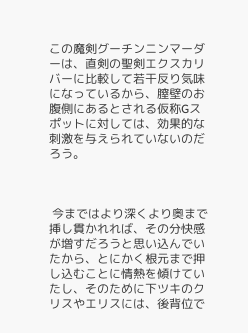この魔剣グーチンニンマーダーは、直剣の聖剣エクスカリバーに比較して若干反り気味になっているから、膣壁のお腹側にあるとされる仮称Gスポットに対しては、効果的な刺激を与えられていないのだろう。



 今まではより深くより奥まで挿し貫かれれば、その分快感が増すだろうと思い込んでいたから、とにかく根元まで押し込むことに情熱を傾けていたし、そのために下ツキのクリスやエリスには、後背位で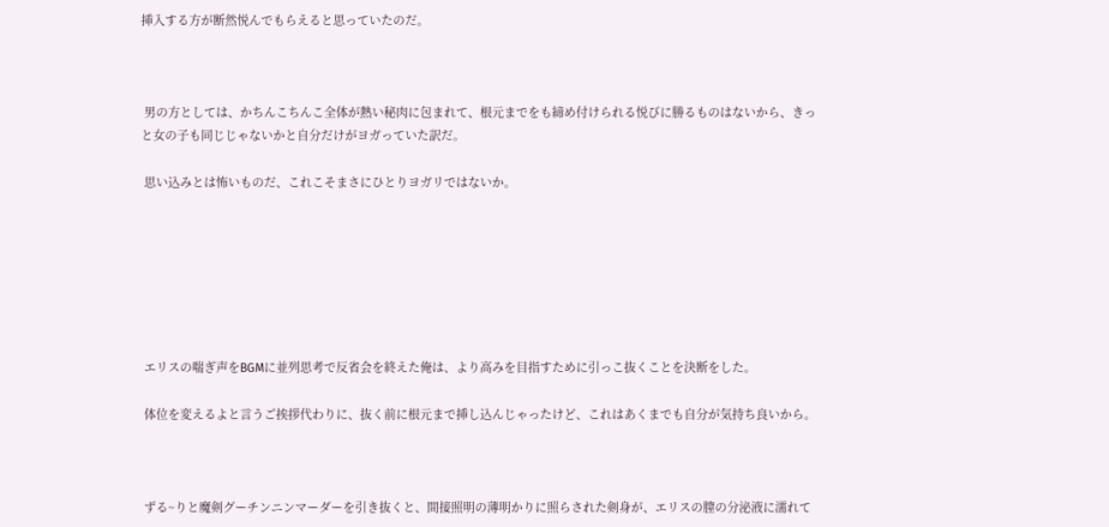挿入する方が断然悦んでもらえると思っていたのだ。



 男の方としては、かちんこちんこ全体が熱い秘肉に包まれて、根元までをも締め付けられる悦びに勝るものはないから、きっと女の子も同じじゃないかと自分だけがヨガっていた訳だ。

 思い込みとは怖いものだ、これこそまさにひとりヨガリではないか。







 エリスの喘ぎ声をBGMに並列思考で反省会を終えた俺は、より高みを目指すために引っこ抜くことを決断をした。

 体位を変えるよと言うご挨拶代わりに、抜く前に根元まで挿し込んじゃったけど、これはあくまでも自分が気持ち良いから。



 ずる~りと魔剣グーチンニンマーダーを引き抜くと、間接照明の薄明かりに照らされた剣身が、エリスの膣の分泌液に濡れて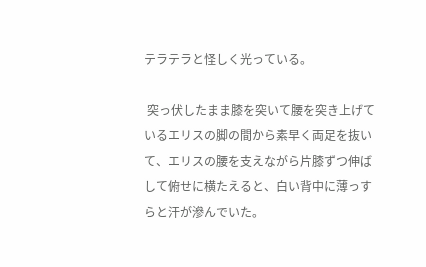テラテラと怪しく光っている。

 突っ伏したまま膝を突いて腰を突き上げているエリスの脚の間から素早く両足を抜いて、エリスの腰を支えながら片膝ずつ伸ばして俯せに横たえると、白い背中に薄っすらと汗が滲んでいた。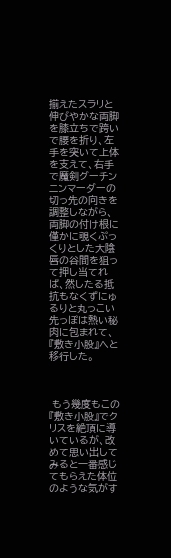揃えたスラリと伸びやかな両脚を膝立ちで跨いで腰を折り、左手を突いて上体を支えて、右手で魔剣グーチンニンマーダーの切っ先の向きを調整しながら、両脚の付け根に僅かに覗くぷっくりとした大陰唇の谷間を狙って押し当てれば、然したる抵抗もなくずにゅるりと丸っこい先っぽは熱い秘肉に包まれて、『敷き小股』へと移行した。



 もう幾度もこの『敷き小股』でクリスを絶頂に導いているが、改めて思い出してみると一番感じてもらえた体位のような気がす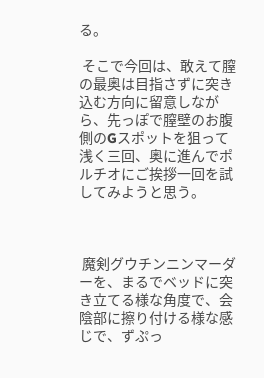る。

 そこで今回は、敢えて膣の最奥は目指さずに突き込む方向に留意しながら、先っぽで膣壁のお腹側のGスポットを狙って浅く三回、奥に進んでポルチオにご挨拶一回を試してみようと思う。



 魔剣グウチンニンマーダーを、まるでベッドに突き立てる様な角度で、会陰部に擦り付ける様な感じで、ずぷっ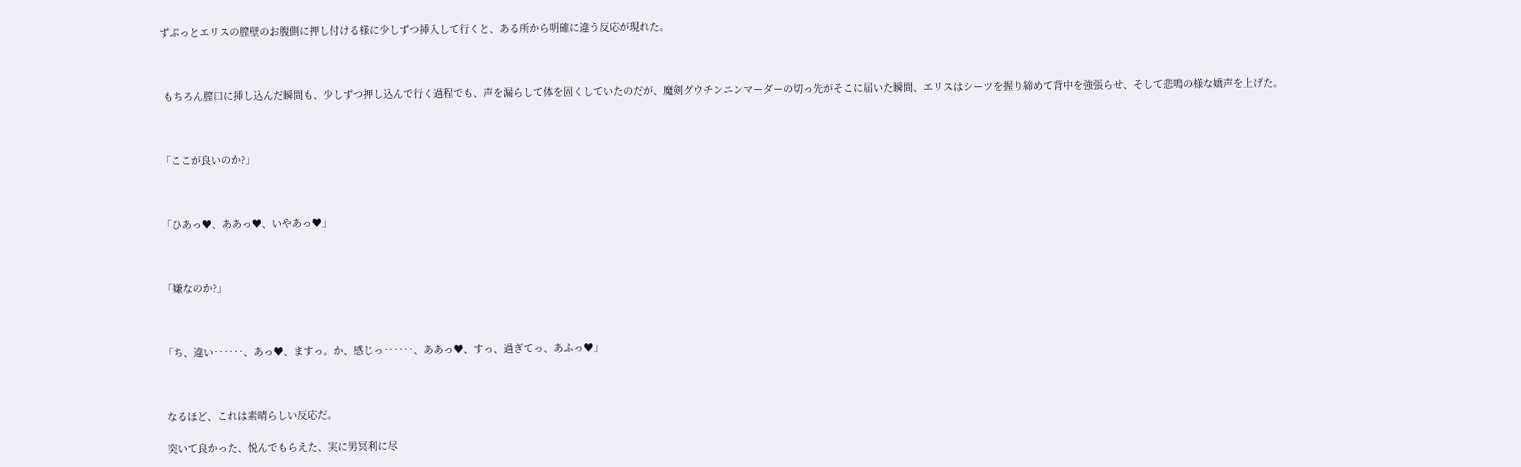ずぷっとエリスの膣壁のお腹側に押し付ける様に少しずつ挿入して行くと、ある所から明確に違う反応が現れた。



 もちろん膣口に挿し込んだ瞬間も、少しずつ押し込んで行く過程でも、声を漏らして体を固くしていたのだが、魔剣グウチンニンマーダーの切っ先がそこに届いた瞬間、エリスはシーツを握り締めて背中を強張らせ、そして悲鳴の様な嬌声を上げた。



「ここが良いのか?」



「ひあっ♥、ああっ♥、いやあっ♥」



「嫌なのか?」



「ち、違い‥‥‥、あっ♥、ますっ。か、感じっ‥‥‥、ああっ♥、すっ、過ぎてっ、あふっ♥」



 なるほど、これは素晴らしい反応だ。

 突いて良かった、悦んでもらえた、実に男冥利に尽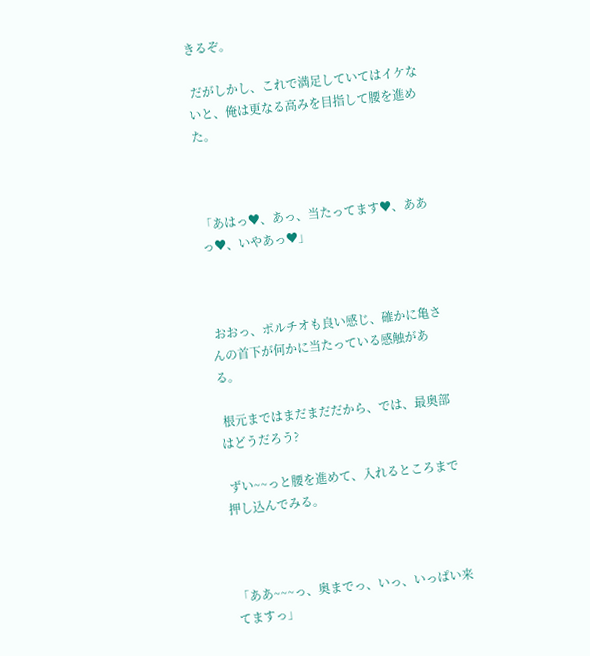きるぞ。

 だがしかし、これで満足していてはイケないと、俺は更なる高みを目指して腰を進めた。



「あはっ♥、あっ、当たってます♥、ああっ♥、いやあっ♥」



 おおっ、ポルチオも良い感じ、確かに亀さんの首下が何かに当たっている感触がある。

 根元まではまだまだだから、では、最奥部はどうだろう?

 ずい~~っと腰を進めて、入れるところまで押し込んでみる。



「ああ~~~っ、奥までっ、いっ、いっぱい来てますっ」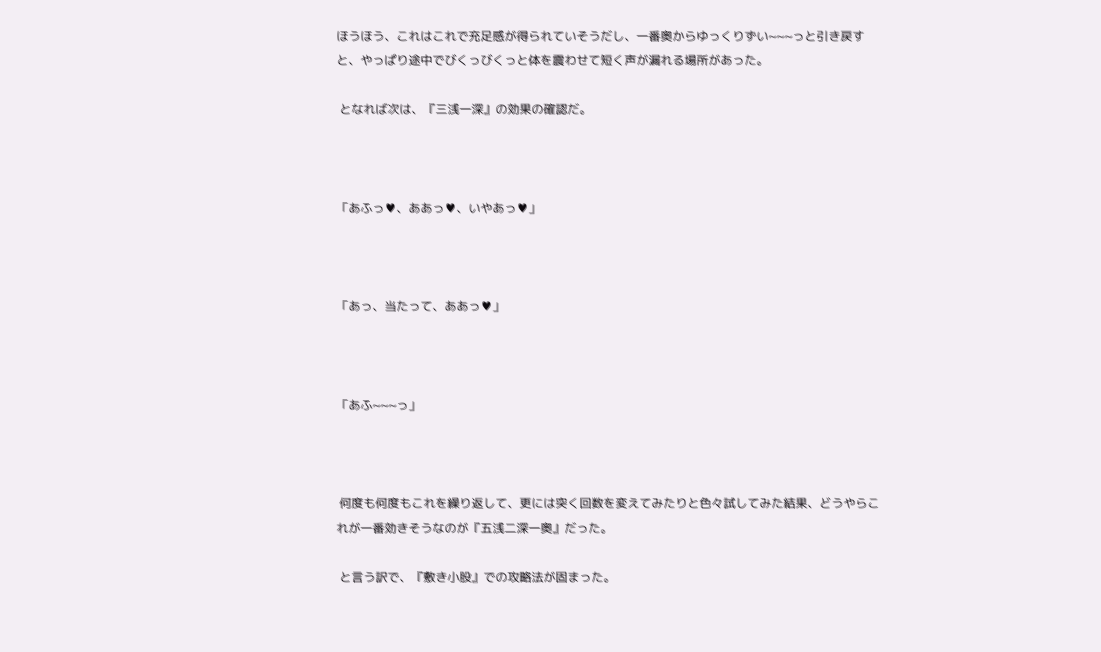ほうほう、これはこれで充足感が得られていそうだし、一番奥からゆっくりずい~~~っと引き戻すと、やっぱり途中でびくっびくっと体を震わせて短く声が漏れる場所があった。

 となれば次は、『三浅一深』の効果の確認だ。



「あふっ♥、ああっ♥、いやあっ♥」



「あっ、当たって、ああっ♥」



「あふ~~~っ」



 何度も何度もこれを繰り返して、更には突く回数を変えてみたりと色々試してみた結果、どうやらこれが一番効きそうなのが『五浅二深一奥』だった。

 と言う訳で、『敷き小股』での攻略法が固まった。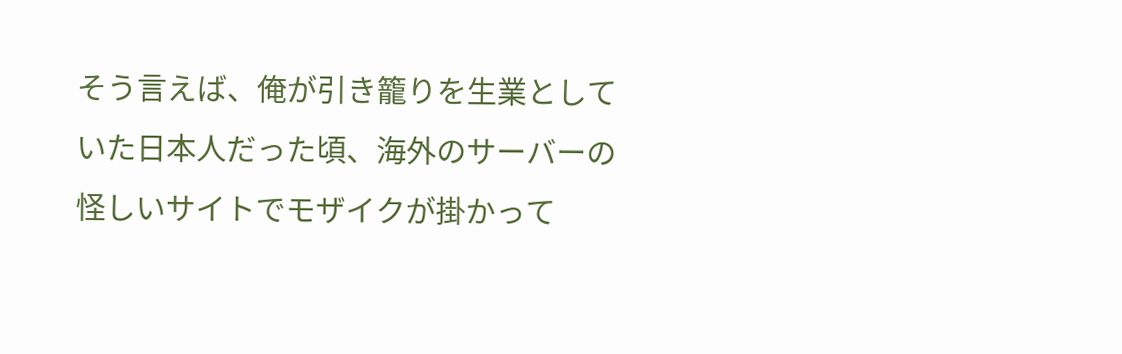そう言えば、俺が引き籠りを生業としていた日本人だった頃、海外のサーバーの怪しいサイトでモザイクが掛かって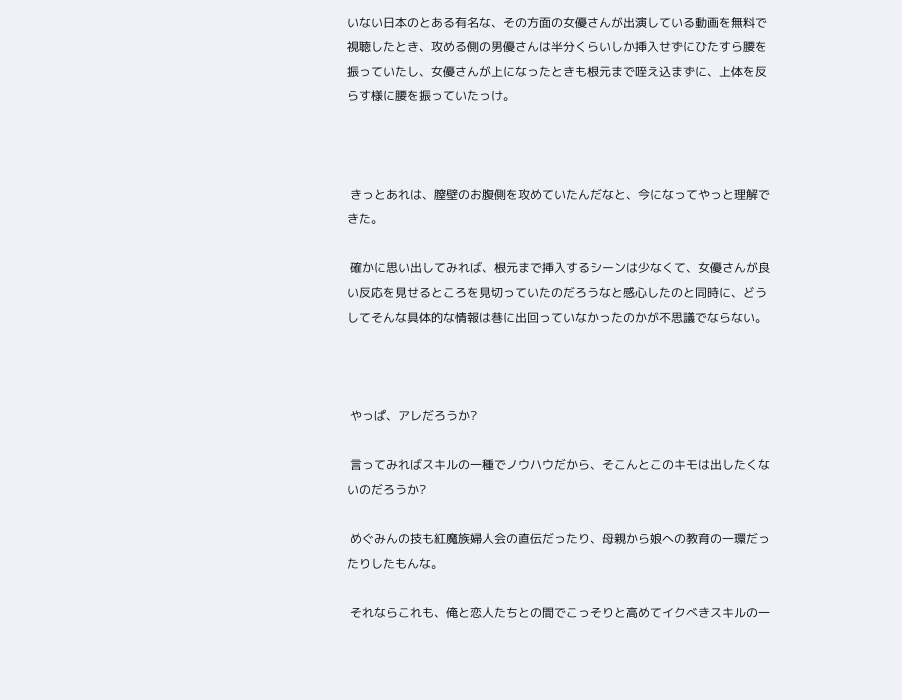いない日本のとある有名な、その方面の女優さんが出演している動画を無料で視聴したとき、攻める側の男優さんは半分くらいしか挿入せずにひたすら腰を振っていたし、女優さんが上になったときも根元まで咥え込まずに、上体を反らす様に腰を振っていたっけ。



 きっとあれは、膣壁のお腹側を攻めていたんだなと、今になってやっと理解できた。

 確かに思い出してみれば、根元まで挿入するシーンは少なくて、女優さんが良い反応を見せるところを見切っていたのだろうなと感心したのと同時に、どうしてそんな具体的な情報は巷に出回っていなかったのかが不思議でならない。



 やっぱ、アレだろうか?

 言ってみればスキルの一種でノウハウだから、そこんとこのキモは出したくないのだろうか?

 めぐみんの技も紅魔族婦人会の直伝だったり、母親から娘への教育の一環だったりしたもんな。

 それならこれも、俺と恋人たちとの間でこっそりと高めてイクべきスキルの一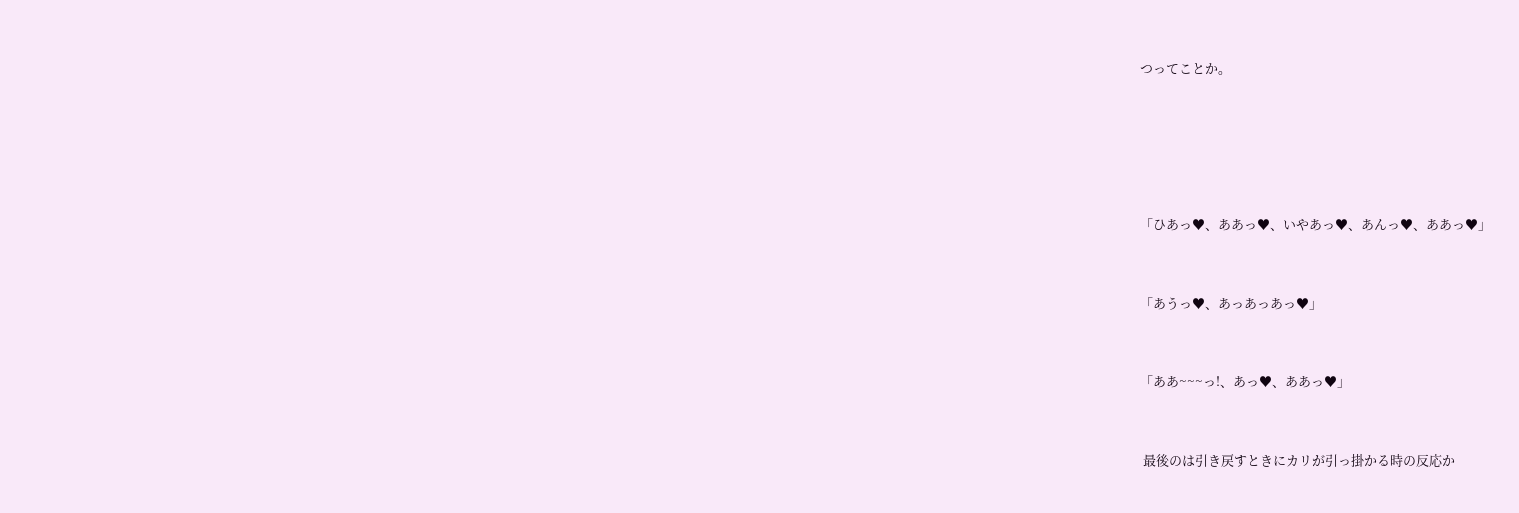つってことか。







「ひあっ♥、ああっ♥、いやあっ♥、あんっ♥、ああっ♥」



「あうっ♥、あっあっあっ♥」



「ああ~~~っ!、あっ♥、ああっ♥」



 最後のは引き戻すときにカリが引っ掛かる時の反応か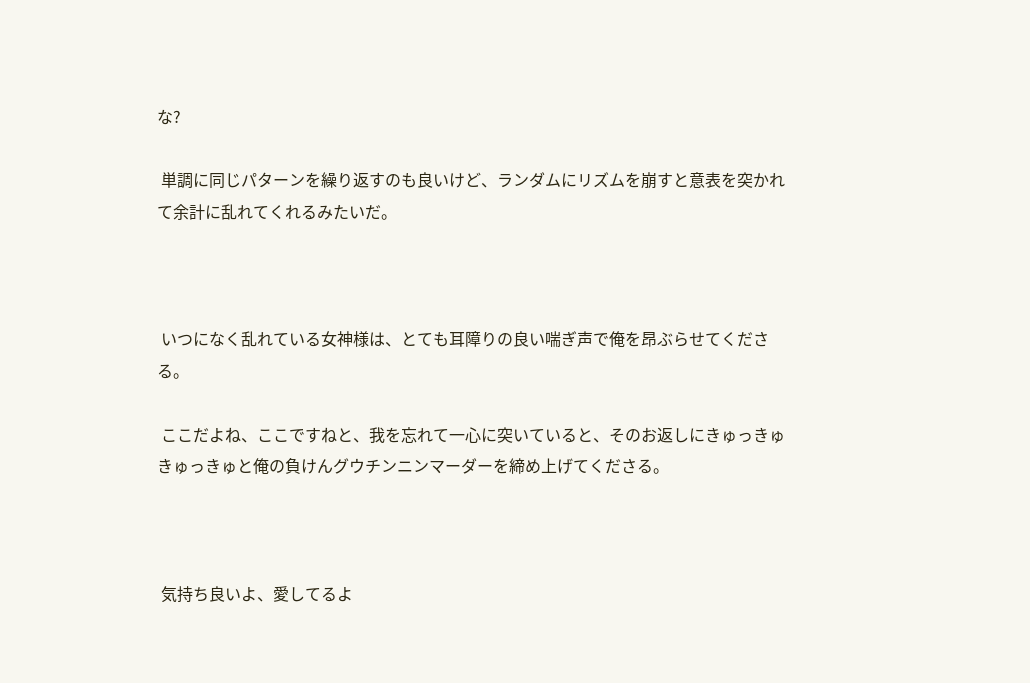な?

 単調に同じパターンを繰り返すのも良いけど、ランダムにリズムを崩すと意表を突かれて余計に乱れてくれるみたいだ。



 いつになく乱れている女神様は、とても耳障りの良い喘ぎ声で俺を昂ぶらせてくださる。

 ここだよね、ここですねと、我を忘れて一心に突いていると、そのお返しにきゅっきゅきゅっきゅと俺の負けんグウチンニンマーダーを締め上げてくださる。



 気持ち良いよ、愛してるよ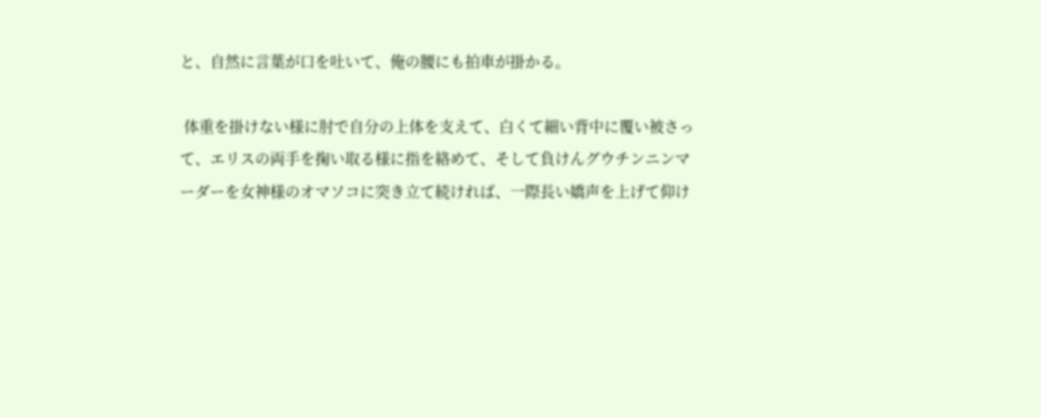と、自然に言葉が口を吐いて、俺の腰にも拍車が掛かる。

 体重を掛けない様に肘で自分の上体を支えて、白くて細い背中に覆い被さって、エリスの両手を掬い取る様に指を絡めて、そして負けんグウチンニンマーダーを女神様のオマソコに突き立て続ければ、一際長い嬌声を上げて仰け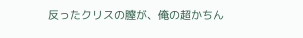反ったクリスの膣が、俺の超かちん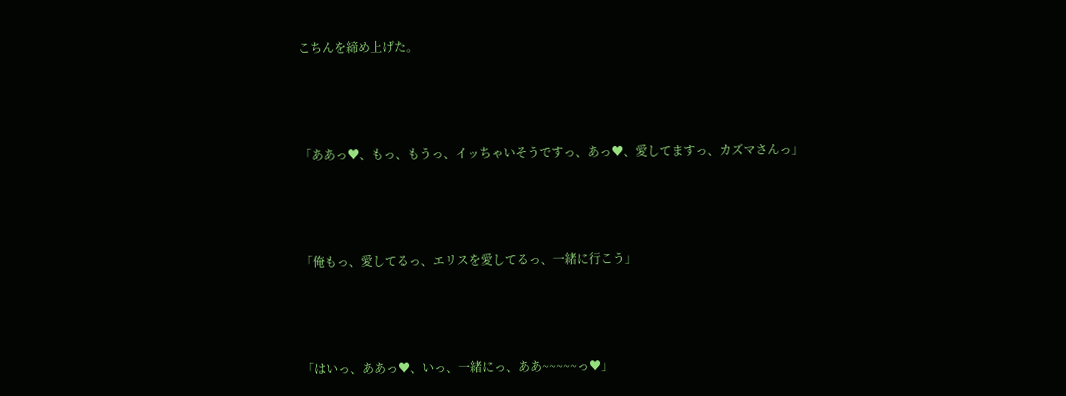こちんを締め上げた。



「ああっ♥、もっ、もうっ、イッちゃいそうですっ、あっ♥、愛してますっ、カズマさんっ」



「俺もっ、愛してるっ、エリスを愛してるっ、一緒に行こう」



「はいっ、ああっ♥、いっ、一緒にっ、ああ~~~~~っ♥」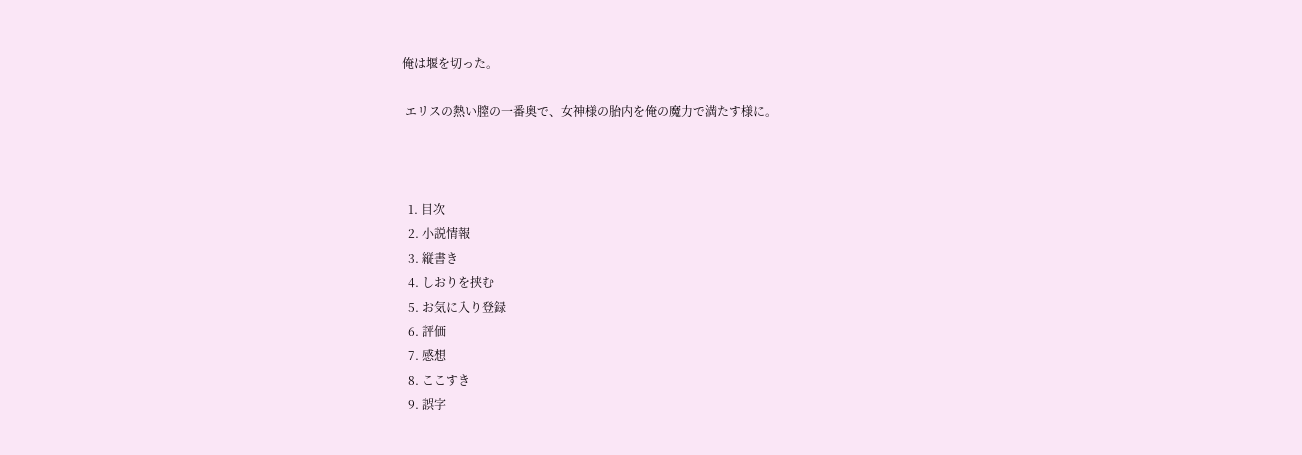俺は堰を切った。

 エリスの熱い膣の一番奥で、女神様の胎内を俺の魔力で満たす様に。



  1. 目次
  2. 小説情報
  3. 縦書き
  4. しおりを挟む
  5. お気に入り登録
  6. 評価
  7. 感想
  8. ここすき
  9. 誤字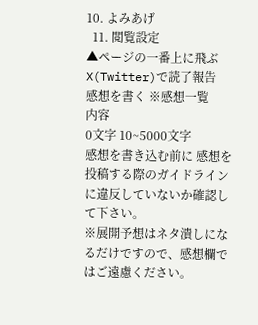10. よみあげ
  11. 閲覧設定
▲ページの一番上に飛ぶ  X(Twitter)で読了報告
感想を書く ※感想一覧
内容
0文字 10~5000文字
感想を書き込む前に 感想を投稿する際のガイドライン に違反していないか確認して下さい。
※展開予想はネタ潰しになるだけですので、感想欄ではご遠慮ください。